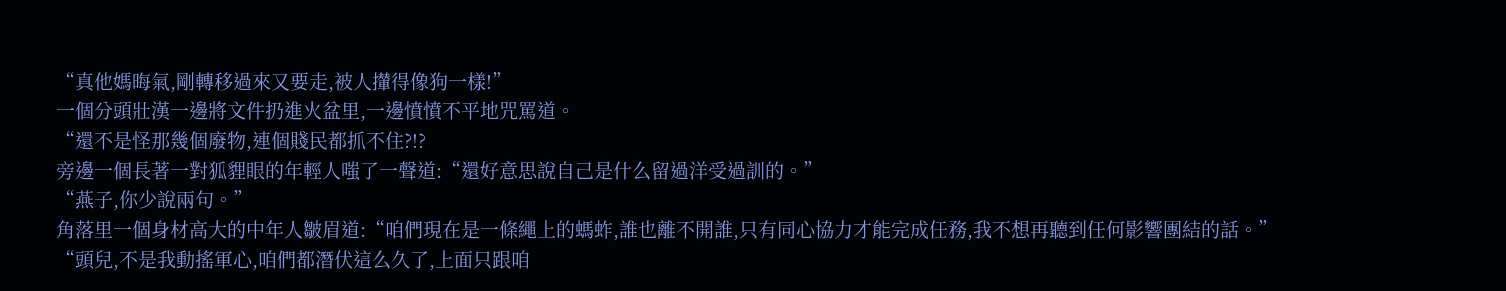“真他媽晦氣,剛轉移過來又要走,被人攆得像狗一樣!”
一個分頭壯漢一邊將文件扔進火盆里,一邊憤憤不平地咒罵道。
“還不是怪那幾個廢物,連個賤民都抓不住?!?
旁邊一個長著一對狐貍眼的年輕人嗤了一聲道:“還好意思說自己是什么留過洋受過訓的。”
“燕子,你少說兩句。”
角落里一個身材高大的中年人皺眉道:“咱們現在是一條繩上的螞蚱,誰也離不開誰,只有同心協力才能完成任務,我不想再聽到任何影響團結的話。”
“頭兒,不是我動搖軍心,咱們都潛伏這么久了,上面只跟咱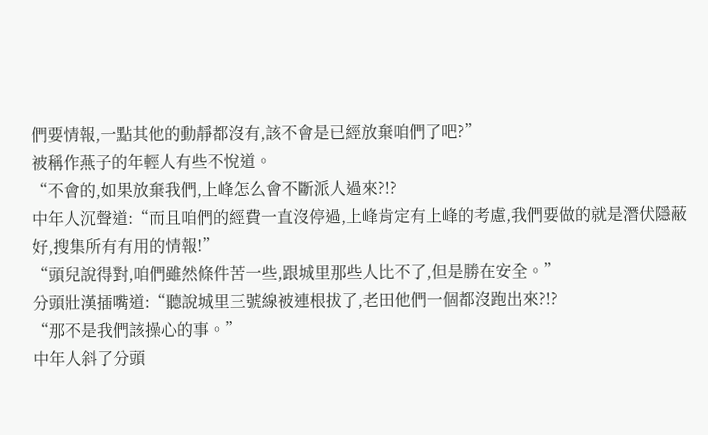們要情報,一點其他的動靜都沒有,該不會是已經放棄咱們了吧?”
被稱作燕子的年輕人有些不悅道。
“不會的,如果放棄我們,上峰怎么會不斷派人過來?!?
中年人沉聲道:“而且咱們的經費一直沒停過,上峰肯定有上峰的考慮,我們要做的就是潛伏隱蔽好,搜集所有有用的情報!”
“頭兒說得對,咱們雖然條件苦一些,跟城里那些人比不了,但是勝在安全。”
分頭壯漢插嘴道:“聽說城里三號線被連根拔了,老田他們一個都沒跑出來?!?
“那不是我們該操心的事。”
中年人斜了分頭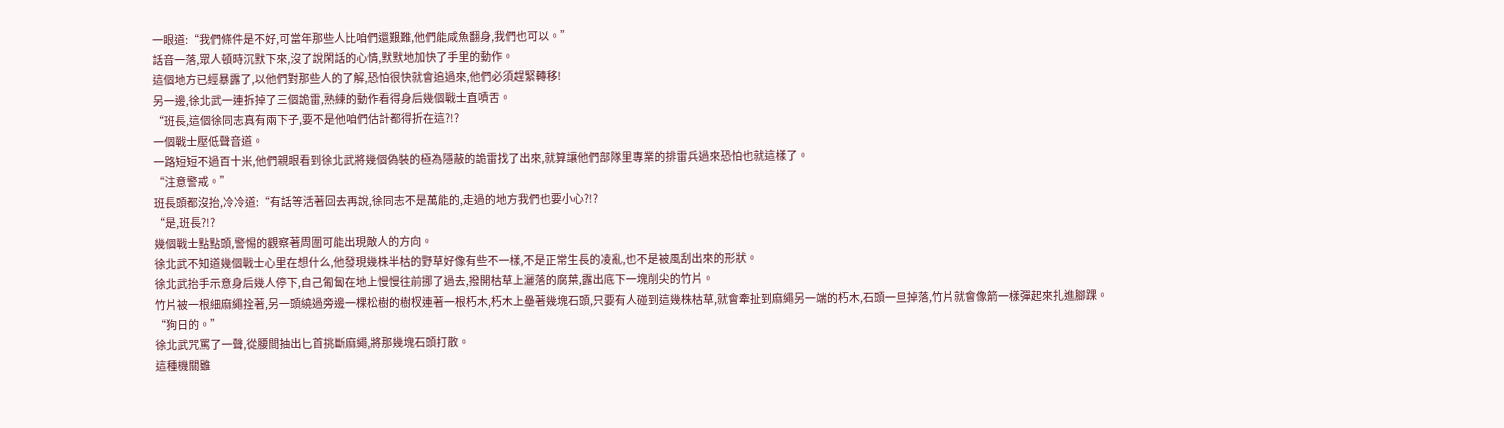一眼道:“我們條件是不好,可當年那些人比咱們還艱難,他們能咸魚翻身,我們也可以。”
話音一落,眾人頓時沉默下來,沒了說閑話的心情,默默地加快了手里的動作。
這個地方已經暴露了,以他們對那些人的了解,恐怕很快就會追過來,他們必須趕緊轉移!
另一邊,徐北武一連拆掉了三個詭雷,熟練的動作看得身后幾個戰士直嘖舌。
“班長,這個徐同志真有兩下子,要不是他咱們估計都得折在這?!?
一個戰士壓低聲音道。
一路短短不過百十米,他們親眼看到徐北武將幾個偽裝的極為隱蔽的詭雷找了出來,就算讓他們部隊里專業的排雷兵過來恐怕也就這樣了。
“注意警戒。”
班長頭都沒抬,冷冷道:“有話等活著回去再說,徐同志不是萬能的,走過的地方我們也要小心?!?
“是,班長?!?
幾個戰士點點頭,警惕的觀察著周圍可能出現敵人的方向。
徐北武不知道幾個戰士心里在想什么,他發現幾株半枯的野草好像有些不一樣,不是正常生長的凌亂,也不是被風刮出來的形狀。
徐北武抬手示意身后幾人停下,自己匍匐在地上慢慢往前挪了過去,撥開枯草上灑落的腐葉,露出底下一塊削尖的竹片。
竹片被一根細麻繩拴著,另一頭繞過旁邊一棵松樹的樹杈連著一根朽木,朽木上壘著幾塊石頭,只要有人碰到這幾株枯草,就會牽扯到麻繩另一端的朽木,石頭一旦掉落,竹片就會像箭一樣彈起來扎進腳踝。
“狗日的。”
徐北武咒罵了一聲,從腰間抽出匕首挑斷麻繩,將那幾塊石頭打散。
這種機關雖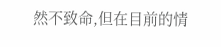然不致命,但在目前的情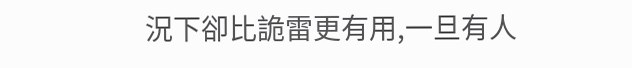況下卻比詭雷更有用,一旦有人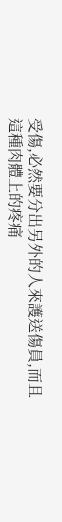受傷,必然要分出另外的人來護送傷員,而且這種肉體上的疼痛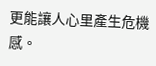更能讓人心里產生危機感。